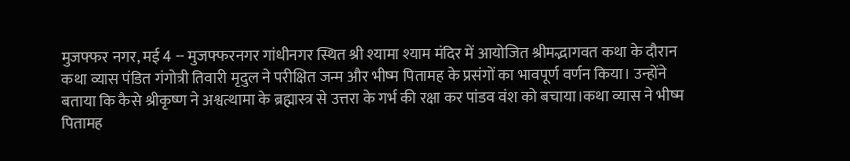मुजफ्फर नगर, मई 4 -- मुजफ्फरनगर गांधीनगर स्थित श्री श्यामा श्याम मंदिर में आयोजित श्रीमद्भागवत कथा के दौरान कथा व्यास पंडित गंगोत्री तिवारी मृदुल ने परीक्षित जन्म और भीष्म पितामह के प्रसंगों का भावपूर्ण वर्णन किया। उन्होंने बताया कि कैसे श्रीकृष्ण ने अश्वत्थामा के ब्रह्मास्त्र से उत्तरा के गर्भ की रक्षा कर पांडव वंश को बचाया।कथा व्यास ने भीष्म पितामह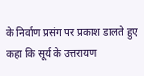के निर्वाण प्रसंग पर प्रकाश डालते हुए कहा कि सूर्य के उत्तरायण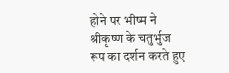होने पर भीष्म ने श्रीकृष्ण के चतुर्भुज रूप का दर्शन करते हुए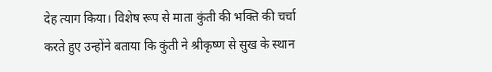देह त्याग किया। विशेष रूप से माता कुंती की भक्ति की चर्चा करते हुए उन्होंने बताया कि कुंती ने श्रीकृष्ण से सुख के स्थान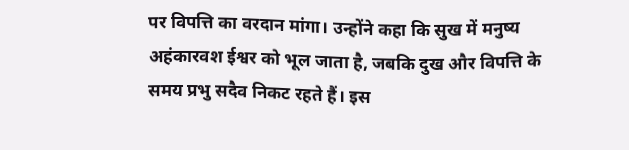पर विपत्ति का वरदान मांगा। उन्होंने कहा कि सुख में मनुष्य अहंकारवश ईश्वर को भूल जाता है, जबकि दुख और विपत्ति के समय प्रभु सदैव निकट रहते हैं। इस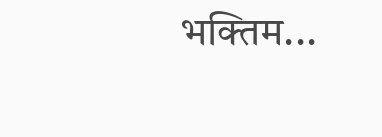भक्तिम...